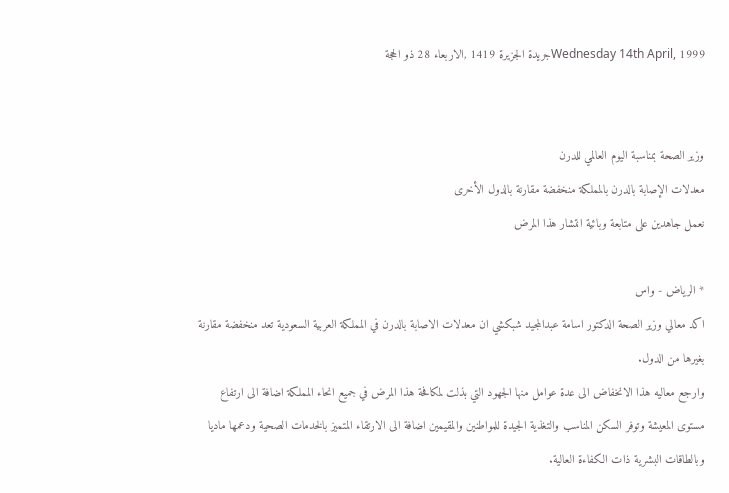Wednesday 14th April, 1999جريدة الجزيرة 1419 ,الاربعاء 28 ذو الحجة


وزير الصحة بمناسبة اليوم العالمي للدرن
معدلات الإصابة بالدرن بالمملكة منخفضة مقارنة بالدول الأخرى
نعمل جاهدين على متابعة وبائية انتشار هذا المرض

* الرياض - واس
اكد معالي وزير الصحة الدكتور اسامة عبدالمجيد شبكشي ان معدلات الاصابة بالدرن في المملكة العربية السعودية تعد منخفضة مقارنة بغيرها من الدول.
وارجع معاليه هذا الانخفاض الى عدة عوامل منها الجهود التي بذلت لمكافحة هذا المرض في جميع انحاء المملكة اضافة الى ارتفاع مستوى المعيشة وتوفر السكن المناسب والتغذية الجيدة للمواطنين والمقيمين اضافة الى الارتقاء المتميز بالخدمات الصحية ودعمها ماديا وبالطاقات البشرية ذات الكفاءة العالية.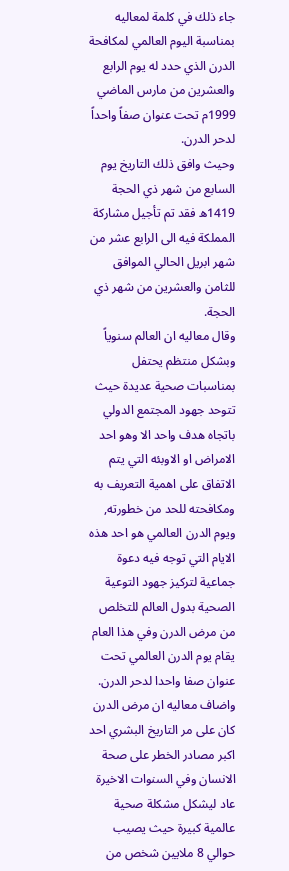جاء ذلك في كلمة لمعاليه بمناسبة اليوم العالمي لمكافحة الدرن الذي حدد له يوم الرابع والعشرين من مارس الماضي 1999م تحت عنوان صفاً واحداً لدحر الدرن.
وحيث وافق ذلك التاريخ يوم السابع من شهر ذي الحجة 1419ه فقد تم تأجيل مشاركة المملكة فيه الى الرابع عشر من شهر ابريل الحالي الموافق للثامن والعشرين من شهر ذي الحجة.
وقال معاليه ان العالم سنوياً وبشكل منتظم يحتفل بمناسبات صحية عديدة حيث تتوحد جهود المجتمع الدولي باتجاه هدف واحد الا وهو احد الامراض او الاوبئه التي يتم الاتفاق على اهمية التعريف به ومكافحته للحد من خطورته, ويوم الدرن العالمي هو احد هذه الايام التي توجه فيه دعوة جماعية لتركيز جهود التوعية الصحية بدول العالم للتخلص من مرض الدرن وفي هذا العام يقام يوم الدرن العالمي تحت عنوان صفا واحدا لدحر الدرن.
واضاف معاليه ان مرض الدرن كان على مر التاريخ البشري احد اكبر مصادر الخطر على صحة الانسان وفي السنوات الاخيرة عاد ليشكل مشكلة صحية عالمية كبيرة حيث يصيب حوالي 8 ملايين شخص من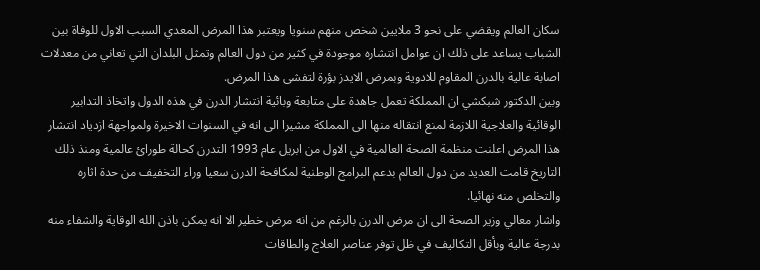سكان العالم ويقضي على نحو 3 ملايين شخص منهم سنويا ويعتبر هذا المرض المعدي السبب الاول للوفاة بين الشباب يساعد على ذلك ان عوامل انتشاره موجودة في كثير من دول العالم وتمثل البلدان التي تعاني من معدلات اصابة عالية بالدرن المقاوم للادوية وبمرض الايدز بؤرة لتفشى هذا المرض.
وبين الدكتور شبكشي ان المملكة تعمل جاهدة على متابعة وبائية انتشار الدرن في هذه الدول واتخاذ التدابير الوقائية والعلاجية اللازمة لمنع انتقاله منها الى المملكة مشيرا الى انه في السنوات الاخيرة ولمواجهة ازدياد انتشار هذا المرض اعلنت منظمة الصحة العالمية في الاول من ابريل عام 1993 التدرن كحالة طورائ عالمية ومنذ ذلك التاريخ قامت العديد من دول العالم بدعم البرامج الوطنية لمكافحة الدرن سعيا وراء التخفيف من حدة اثاره والتخلص منه نهائيا.
واشار معالي وزير الصحة الى ان مرض الدرن بالرغم من انه مرض خطير الا انه يمكن باذن الله الوقاية والشفاء منه بدرجة عالية وبأقل التكاليف في ظل توفر عناصر العلاج والطاقات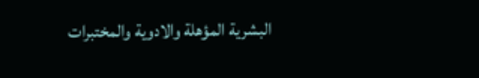البشرية المؤهلة والادوية والمختبرات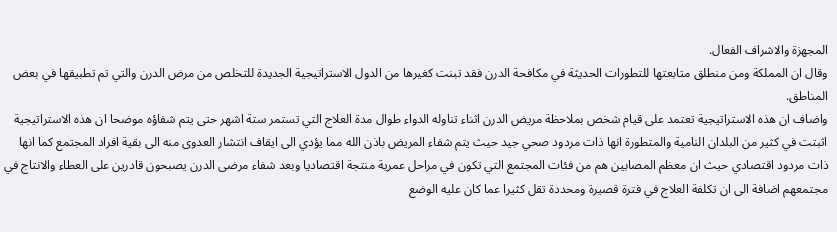المجهزة والاشراف الفعال.
وقال ان المملكة ومن منطلق متابعتها للتطورات الحديثة في مكافحة الدرن فقد تبنت كغيرها من الدول الاستراتيجية الجديدة للتخلص من مرض الدرن والتي تم تطبيقها في بعض المناطق.
واضاف ان هذه الاستراتيجية تعتمد على قيام شخص بملاحظة مريض الدرن اثناء تناوله الدواء طوال مدة العلاج التي تستمر ستة اشهر حتى يتم شفاؤه موضحا ان هذه الاستراتيجية اثبتت في كثير من البلدان النامية والمتطورة انها ذات مردود صحي جيد حيث يتم شفاء المريض باذن الله مما يؤدي الى ايقاف انتشار العدوى منه الى بقية افراد المجتمع كما انها ذات مردود اقتصادي حيث ان معظم المصابين هم من فئات المجتمع التي تكون في مراحل عمرية منتجة اقتصاديا وبعد شفاء مرضى الدرن يصبحون قادرين على العطاء والانتاج في مجتمعهم اضافة الى ان تكلفة العلاج في فترة قصيرة ومحددة تقل كثيرا عما كان عليه الوضع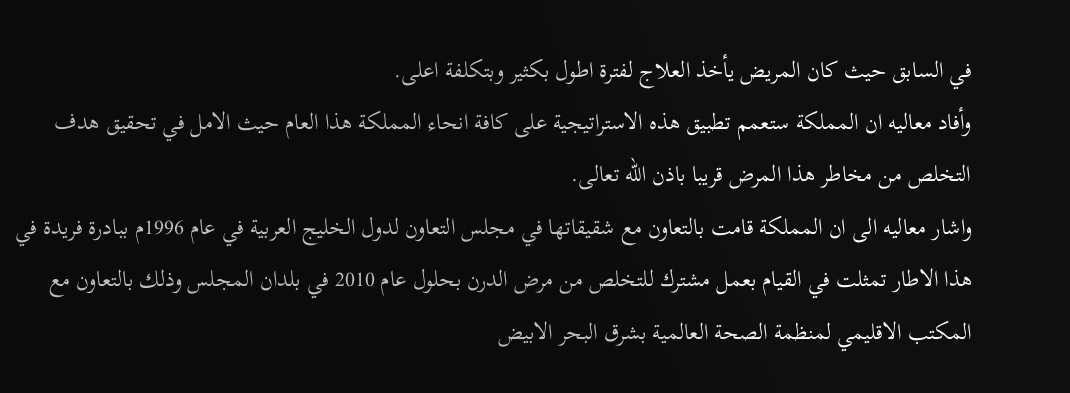في السابق حيث كان المريض يأخذ العلاج لفترة اطول بكثير وبتكلفة اعلى.
وأفاد معاليه ان المملكة ستعمم تطبيق هذه الاستراتيجية على كافة انحاء المملكة هذا العام حيث الامل في تحقيق هدف التخلص من مخاطر هذا المرض قريبا باذن الله تعالى.
واشار معاليه الى ان المملكة قامت بالتعاون مع شقيقاتها في مجلس التعاون لدول الخليج العربية في عام 1996م ببادرة فريدة في هذا الاطار تمثلت في القيام بعمل مشترك للتخلص من مرض الدرن بحلول عام 2010 في بلدان المجلس وذلك بالتعاون مع المكتب الاقليمي لمنظمة الصحة العالمية بشرق البحر الابيض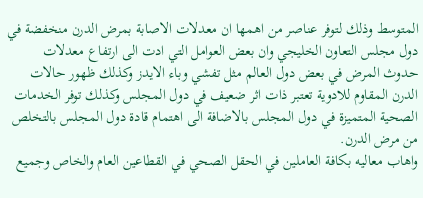المتوسط وذلك لتوفر عناصر من اهمها ان معدلات الاصابة بمرض الدرن منخفضة في دول مجلس التعاون الخليجي وان بعض العوامل التي ادت الى ارتفاع معدلات حدوث المرض في بعض دول العالم مثل تفشي وباء الايدز وكذلك ظهور حالات الدرن المقاوم للادوية تعتبر ذات اثر ضعيف في دول المجلس وكذلك توفر الخدمات الصحية المتميزة في دول المجلس بالاضافة الى اهتمام قادة دول المجلس بالتخلص من مرض الدرن.
واهاب معاليه بكافة العاملين في الحقل الصحي في القطاعين العام والخاص وجميع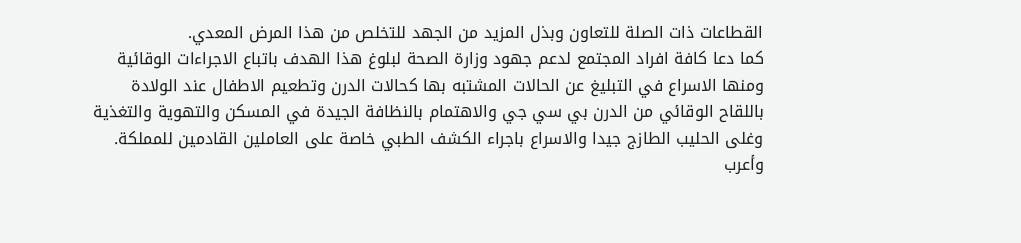القطاعات ذات الصلة للتعاون وبذل المزيد من الجهد للتخلص من هذا المرض المعدي.
كما دعا كافة افراد المجتمع لدعم جهود وزارة الصحة لبلوغ هذا الهدف باتباع الاجراءات الوقائية ومنها الاسراع في التبليغ عن الحالات المشتبه بها كحالات الدرن وتطعيم الاطفال عند الولادة باللقاح الوقائي من الدرن بي سي جي والاهتمام بالنظافة الجيدة في المسكن والتهوية والتغذية وغلى الحليب الطازج جيدا والاسراع باجراء الكشف الطبي خاصة على العاملين القادمين للمملكة.
وأعرب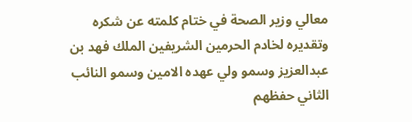معالي وزير الصحة في ختام كلمته عن شكره وتقديره لخادم الحرمين الشريفين الملك فهد بن عبدالعزيز وسمو ولي عهده الامين وسمو النائب الثاني حفظهم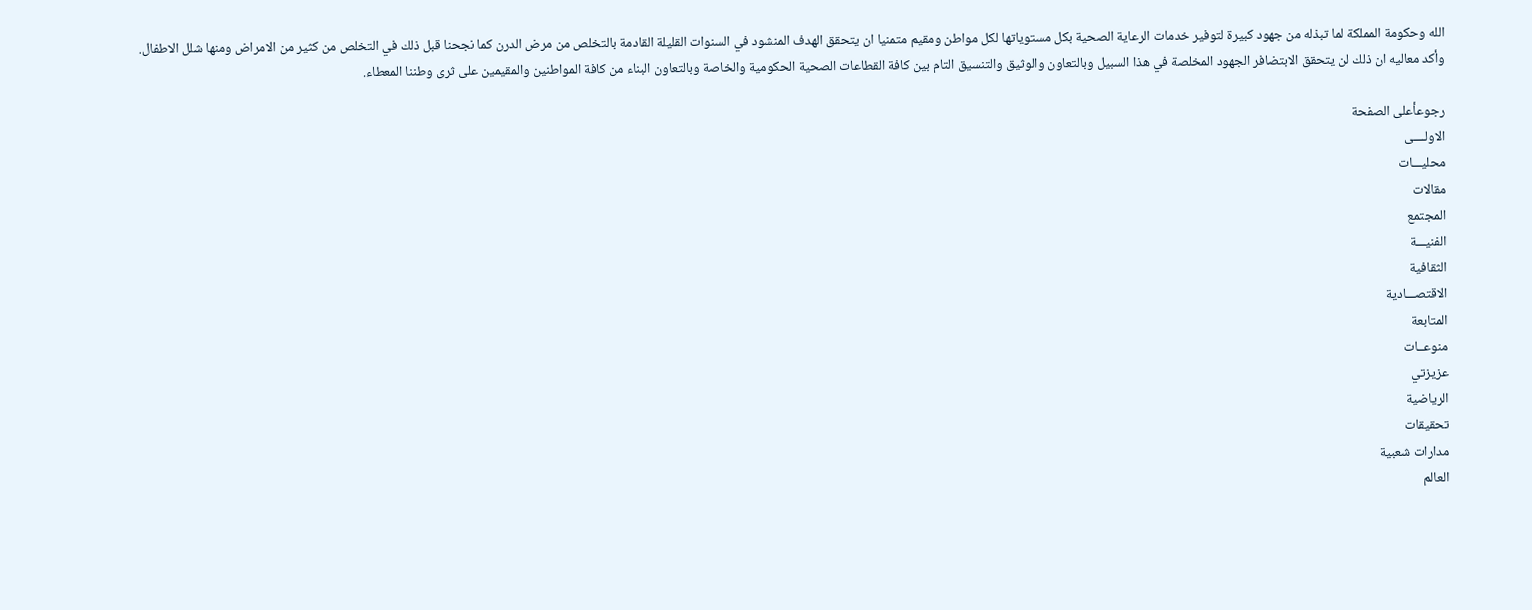الله وحكومة المملكة لما تبذله من جهود كبيرة لتوفير خدمات الرعاية الصحية بكل مستوياتها لكل مواطن ومقيم متمنيا ان يتحقق الهدف المنشود في السنوات القليلة القادمة بالتخلص من مرض الدرن كما نجحنا قبل ذلك في التخلص من كثير من الامراض ومنها شلل الاطفال.
وأكد معاليه ان ذلك لن يتحقق الابتضافر الجهود المخلصة في هذا السبيل وبالتعاون والوثيق والتنسيق التام بين كافة القطاعات الصحية الحكومية والخاصة وبالتعاون البناء من كافة المواطنين والمقيمين على ثرى وطننا المعطاء.

رجوعأعلى الصفحة
الاولــــى
محليـــات
مقالات
المجتمع
الفنيـــة
الثقافية
الاقتصـــادية
المتابعة
منوعــات
عزيزتي
الرياضية
تحقيقات
مدارات شعبية
العالم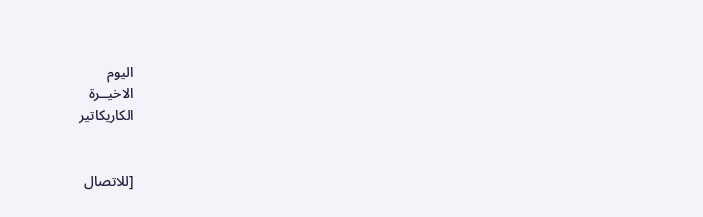اليوم
الاخيــرة
الكاريكاتير


[للاتصال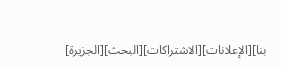بنا][الإعلانات][الاشتراكات][البحث][الجزيرة]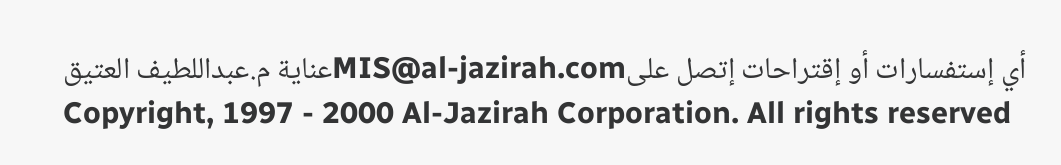أي إستفسارات أو إقتراحات إتصل علىMIS@al-jazirah.comعناية م.عبداللطيف العتيق
Copyright, 1997 - 2000 Al-Jazirah Corporation. All rights reserved